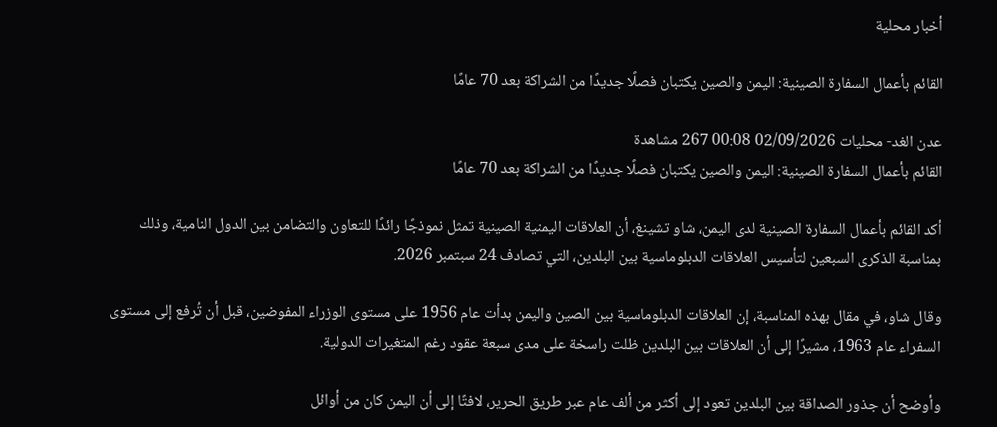أخبار محلية

القائم بأعمال السفارة الصينية: اليمن والصين يكتبان فصلًا جديدًا من الشراكة بعد 70 عامًا

عدن الغد- محليات 02/09/2026 00:08 267 مشاهدة
القائم بأعمال السفارة الصينية: اليمن والصين يكتبان فصلًا جديدًا من الشراكة بعد 70 عامًا

أكد القائم بأعمال السفارة الصينية لدى اليمن، شاو تشينغ، أن العلاقات اليمنية الصينية تمثل نموذجًا رائدًا للتعاون والتضامن بين الدول النامية، وذلك بمناسبة الذكرى السبعين لتأسيس العلاقات الدبلوماسية بين البلدين، التي تصادف 24 سبتمبر 2026.

وقال شاو، في مقال بهذه المناسبة، إن العلاقات الدبلوماسية بين الصين واليمن بدأت عام 1956 على مستوى الوزراء المفوضين، قبل أن تُرفع إلى مستوى السفراء عام 1963، مشيرًا إلى أن العلاقات بين البلدين ظلت راسخة على مدى سبعة عقود رغم المتغيرات الدولية.

وأوضح أن جذور الصداقة بين البلدين تعود إلى أكثر من ألف عام عبر طريق الحرير، لافتًا إلى أن اليمن كان من أوائل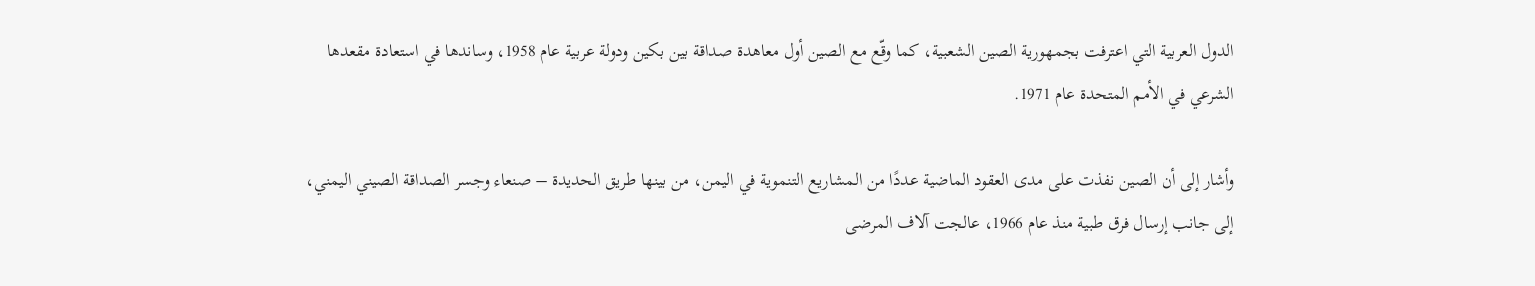الدول العربية التي اعترفت بجمهورية الصين الشعبية، كما وقّع مع الصين أول معاهدة صداقة بين بكين ودولة عربية عام 1958، وساندها في استعادة مقعدها الشرعي في الأمم المتحدة عام 1971.

وأشار إلى أن الصين نفذت على مدى العقود الماضية عددًا من المشاريع التنموية في اليمن، من بينها طريق الحديدة – صنعاء وجسر الصداقة الصيني اليمني، إلى جانب إرسال فرق طبية منذ عام 1966، عالجت آلاف المرضى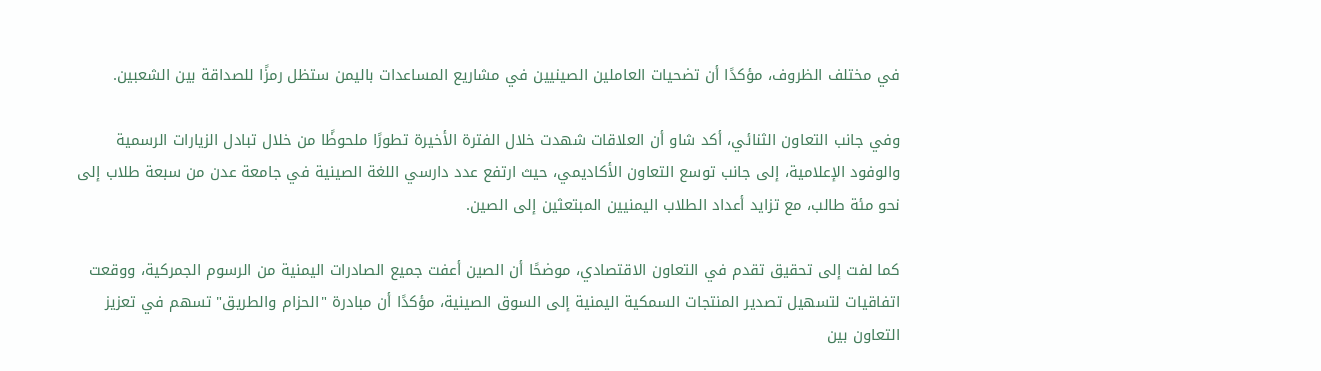في مختلف الظروف، مؤكدًا أن تضحيات العاملين الصينيين في مشاريع المساعدات باليمن ستظل رمزًا للصداقة بين الشعبين.

وفي جانب التعاون الثنائي، أكد شاو أن العلاقات شهدت خلال الفترة الأخيرة تطورًا ملحوظًا من خلال تبادل الزيارات الرسمية والوفود الإعلامية، إلى جانب توسع التعاون الأكاديمي، حيث ارتفع عدد دارسي اللغة الصينية في جامعة عدن من سبعة طلاب إلى نحو مئة طالب، مع تزايد أعداد الطلاب اليمنيين المبتعثين إلى الصين.

كما لفت إلى تحقيق تقدم في التعاون الاقتصادي، موضحًا أن الصين أعفت جميع الصادرات اليمنية من الرسوم الجمركية، ووقعت اتفاقيات لتسهيل تصدير المنتجات السمكية اليمنية إلى السوق الصينية، مؤكدًا أن مبادرة "الحزام والطريق" تسهم في تعزيز التعاون بين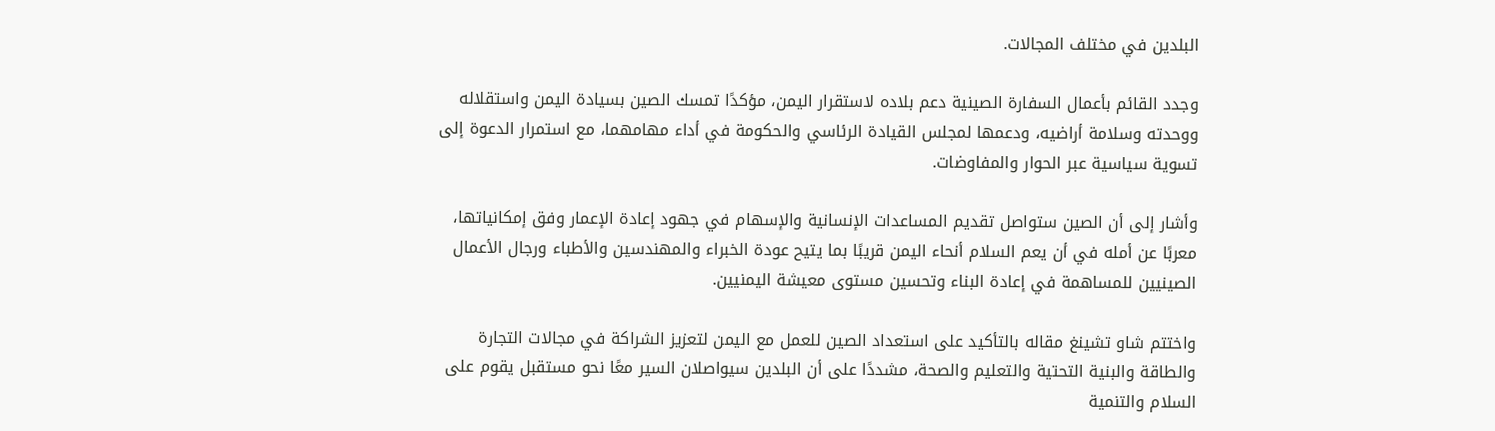البلدين في مختلف المجالات.

وجدد القائم بأعمال السفارة الصينية دعم بلاده لاستقرار اليمن، مؤكدًا تمسك الصين بسيادة اليمن واستقلاله ووحدته وسلامة أراضيه، ودعمها لمجلس القيادة الرئاسي والحكومة في أداء مهامهما، مع استمرار الدعوة إلى تسوية سياسية عبر الحوار والمفاوضات.

وأشار إلى أن الصين ستواصل تقديم المساعدات الإنسانية والإسهام في جهود إعادة الإعمار وفق إمكانياتها، معربًا عن أمله في أن يعم السلام أنحاء اليمن قريبًا بما يتيح عودة الخبراء والمهندسين والأطباء ورجال الأعمال الصينيين للمساهمة في إعادة البناء وتحسين مستوى معيشة اليمنيين.

واختتم شاو تشينغ مقاله بالتأكيد على استعداد الصين للعمل مع اليمن لتعزيز الشراكة في مجالات التجارة والطاقة والبنية التحتية والتعليم والصحة، مشددًا على أن البلدين سيواصلان السير معًا نحو مستقبل يقوم على السلام والتنمية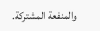والمنفعة المشتركة.